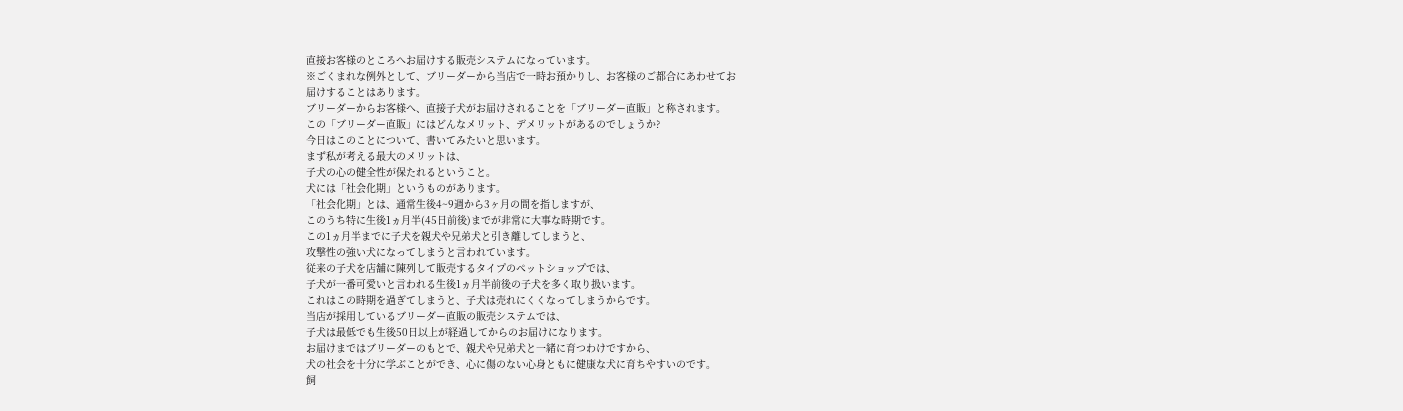直接お客様のところへお届けする販売システムになっています。
※ごくまれな例外として、ブリーダーから当店で一時お預かりし、お客様のご都合にあわせてお
届けすることはあります。
ブリーダーからお客様へ、直接子犬がお届けされることを「ブリーダー直販」と称されます。
この「ブリーダー直販」にはどんなメリット、デメリットがあるのでしょうか?
今日はこのことについて、書いてみたいと思います。
まず私が考える最大のメリットは、
子犬の心の健全性が保たれるということ。
犬には「社会化期」というものがあります。
「社会化期」とは、通常生後4~9週から3ヶ月の間を指しますが、
このうち特に生後1ヵ月半(45日前後)までが非常に大事な時期です。
この1ヵ月半までに子犬を親犬や兄弟犬と引き離してしまうと、
攻撃性の強い犬になってしまうと言われています。
従来の子犬を店舗に陳列して販売するタイプのペットショップでは、
子犬が一番可愛いと言われる生後1ヵ月半前後の子犬を多く取り扱います。
これはこの時期を過ぎてしまうと、子犬は売れにくくなってしまうからです。
当店が採用しているブリーダー直販の販売システムでは、
子犬は最低でも生後50日以上が経過してからのお届けになります。
お届けまではブリーダーのもとで、親犬や兄弟犬と一緒に育つわけですから、
犬の社会を十分に学ぶことができ、心に傷のない心身ともに健康な犬に育ちやすいのです。
飼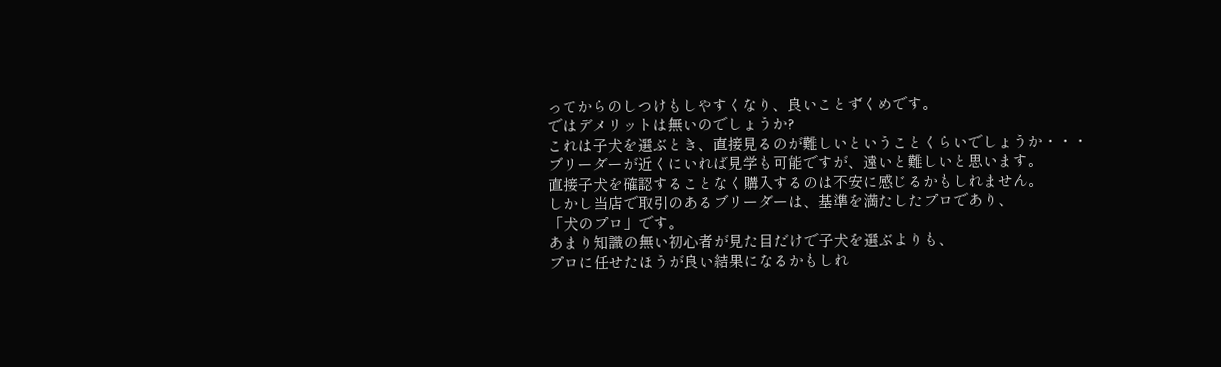ってからのしつけもしやすくなり、良いことずくめです。
ではデメリットは無いのでしょうか?
これは子犬を選ぶとき、直接見るのが難しいということくらいでしょうか・・・
ブリーダーが近くにいれば見学も可能ですが、遠いと難しいと思います。
直接子犬を確認することなく購入するのは不安に感じるかもしれません。
しかし当店で取引のあるブリーダーは、基準を満たしたプロであり、
「犬のプロ」です。
あまり知識の無い初心者が見た目だけで子犬を選ぶよりも、
プロに任せたほうが良い結果になるかもしれ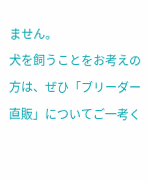ません。
犬を飼うことをお考えの方は、ぜひ「ブリーダー直販」についてご一考く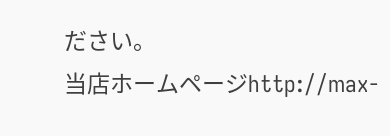ださい。
当店ホームページhttp://max-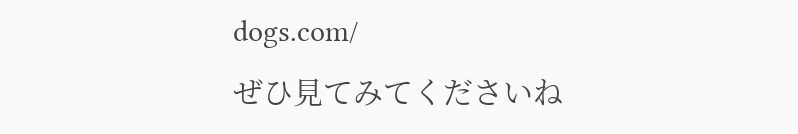dogs.com/
ぜひ見てみてくださいね